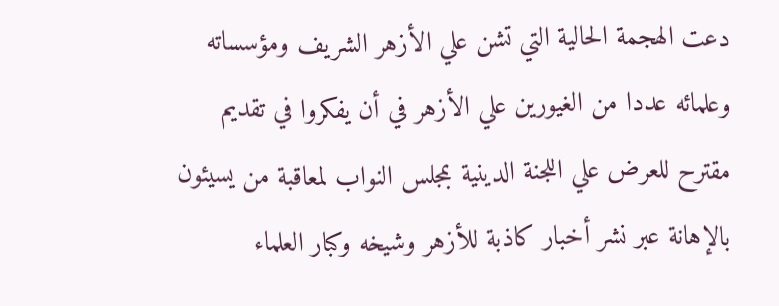دعت الهجمة الحالية التي تشن علي الأزهر الشريف ومؤسساته وعلمائه عددا من الغيورين علي الأزهر في أن يفكروا في تقديم مقترح للعرض علي اللجنة الدينية بمجلس النواب لمعاقبة من يسيئون بالإهانة عبر نشر أخبار كاذبة للأزهر وشيخه وكبار العلماء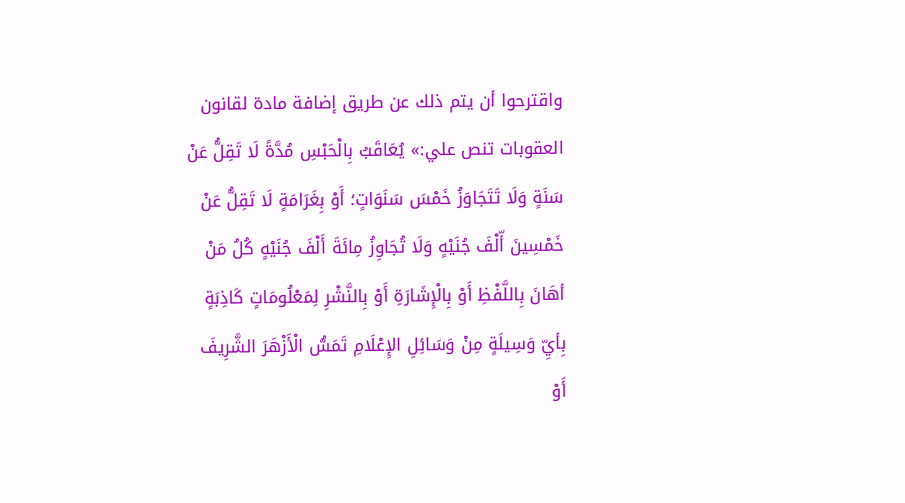واقترحوا أن يتم ذلك عن طريق إضافة مادة لقانون العقوبات تنص علي:» يُعَاقَبُ بِالْحَبْسِ مُدَّةً لَا تَقِلُّ عَنْ سَنَةٍ وَلَا تَتَجَاوَزُ خَمْسَ سَنَوَاتٍ؛ أَوْ بِغَرَامَةٍ لَا تَقِلُّ عَنْ خَمْسِينَ أّلْفَ جُنَيْهٍ وَلَا تُجَاوِزُ مِائَةَ أَلْفَ جُنَيْهٍ كُلُ مَنْ أهَانَ بِاللَّفْظِ أَوْ بِالْإِشَارَةِ أَوْ بِالنَّشْرِ لِمَعْلُومَاتٍ كَاذِبَةٍ بِأيِّ وَسِيلَةٍ مِنْ وَسَائِلِ الإِعْلَامِ تَمَسُّ الْأَزْهَرَ الشَّرِيفَ أَوْ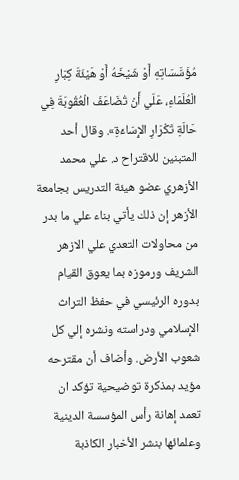مُؤَسَّسَاتِهِ أَوْ شَيْخَهُ أَوْ هَيْئَةَ كِبَارِ الْعُلَمَاءِ، عَلَي أَنْ تُضَاعَفَ الْعُقُوبَةَ فِي حَالَةِ تَكْرَارِ الإِسَاءَةِ». وقال أحد المتبنين للاقتراح د. علي محمد الأزهري عضو هيئة التدريس بجامعة الأزهر إن ذلك يأتي بناء علي ما بدر من محاولات التعدي علي الازهر الشريف ورموزه بما يعوق القيام بدوره الرئيسي في حفظ التراث الإسلامي ودراسته ونشره إلي كل شعوب الأرض. وأضاف أن مقترحه مؤيد بمذكرة توضيحية تؤكد ان تعمد إهانة رأس المؤسسة الدينية وعلمائها بنشر الأخبار الكاذبة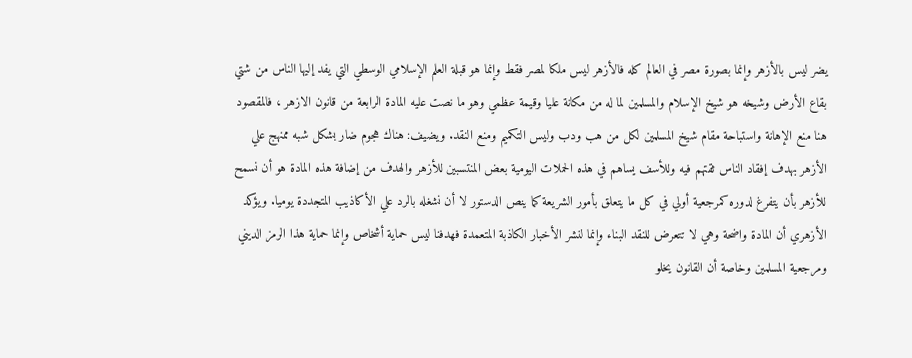يضر ليس بالأزهر وإنما بصورة مصر في العالم كله فالأزهر ليس ملكا لمصر فقط وإنما هو قبلة العلم الإسلامي الوسطي التي يفد إليها الناس من شتي بقاع الأرض وشيخه هو شيخ الإسلام والمسلمين لما له من مكانة عليا وقيمة عظمي وهو ما نصت عليه المادة الرابعة من قانون الازهر ، فالمقصود هنا منع الإهانة واستباحة مقام شيخ المسلمين لكل من هب ودب وليس التكميم ومنع النقد. ويضيف: هناك هجوم ضار بشكل شبه ممنهج علي الأزهر بهدف إفقاد الناس ثقتهم فيه وللأسف يساهم في هذه الحملات اليومية بعض المنتسبين للأزهر والهدف من إضافة هذه المادة هو أن نسمح للأزهر بأن يتفرغ لدوره كمرجعية أولي في كل ما يتعلق بأمور الشريعة كما ينص الدستور لا أن نشغله بالرد علي الأكاذيب المتجددة يوميا. ويؤكد الأزهري أن المادة واضحة وهي لا تتعرض للنقد البناء وإنما لنشر الأخبار الكاذبة المتعمدة فهدفنا ليس حماية أشخاص وإنما حماية هذا الرمز الديني ومرجعية المسلمين وخاصة أن القانون يخلو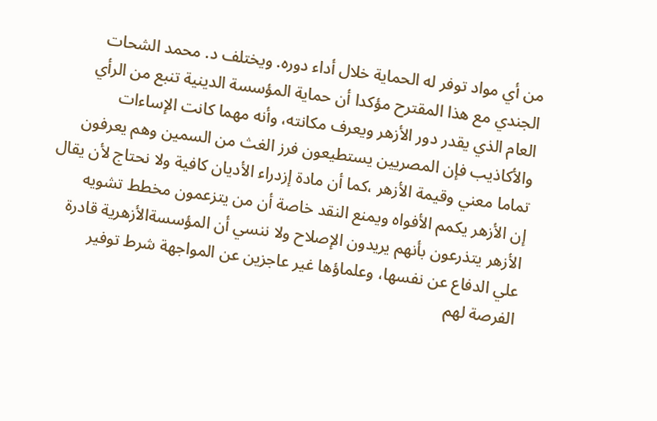من أي مواد توفر له الحماية خلال أداء دوره. ويختلف د. محمد الشحات الجندي مع هذا المقترح مؤكدا أن حماية المؤسسة الدينية تنبع من الرأي العام الذي يقدر دور الأزهر ويعرف مكانته، وأنه مهما كانت الإساءات والأكاذيب فإن المصريين يستطيعون فرز الغث من السمين وهم يعرفون تماما معني وقيمة الأزهر ،كما أن مادة إزدراء الأديان كافية ولا نحتاج لأن يقال إن الأزهر يكمم الأفواه ويمنع النقد خاصة أن من يتزعمون مخطط تشويه الأزهر يتذرعون بأنهم يريدون الإصلاح ولا ننسي أن المؤسسةالأزهرية قادرة علي الدفاع عن نفسها، وعلماؤها غير عاجزين عن المواجهة شرط توفير الفرصة لهم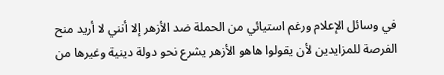في وسائل الإعلام ورغم استيائي من الحملة ضد الأزهر إلا أنني لا أريد منح الفرصة للمزايدين لأن يقولوا هاهو الأزهر يشرع نحو دولة دينية وغيرها من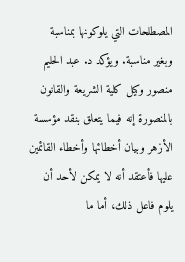المصطلحات التي يلوكونها بمناسبة وبغير مناسبة. ويؤكد د. عبد الحليم منصور وكيل كلية الشريعة والقانون بالمنصورة إنه فيما يتعلق بنقد مؤسسة الأزهر وبيان أخطائها وأخطاء القائمين عليها فأعتقد أنه لا يمكن لأحد أن يلوم فاعل ذلك، أما ما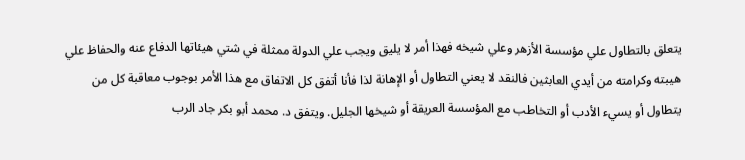يتعلق بالتطاول علي مؤسسة الأزهر وعلي شيخه فهذا أمر لا يليق ويجب علي الدولة ممثلة في شتي هيئاتها الدفاع عنه والحفاظ علي هيبته وكرامته من أيدي العابثين فالنقد لا يعني التطاول أو الإهانة لذا فأنا أتفق كل الاتفاق مع هذا الأمر بوجوب معاقبة كل من يتطاول أو يسيء الأدب أو التخاطب مع المؤسسة العريقة أو شيخها الجليل. ويتفق د. محمد أبو بكر جاد الرب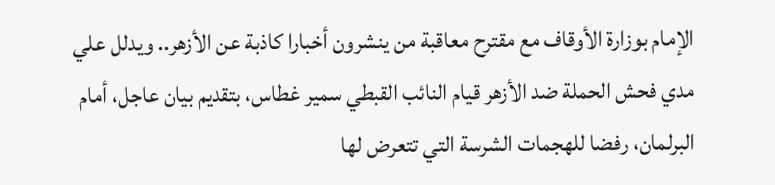الإمام بوزارة الأوقاف مع مقترح معاقبة من ينشرون أخبارا كاذبة عن الأزهر.. ويدلل علي مدي فحش الحملة ضد الأزهر قيام النائب القبطي سمير غطاس، بتقديم بيان عاجل، أمام البرلمان، رفضا للهجمات الشرسة التي تتعرض لها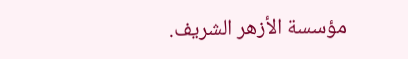مؤسسة الأزهر الشريف.